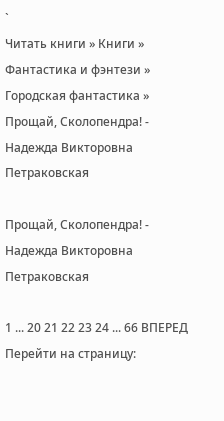`
Читать книги » Книги » Фантастика и фэнтези » Городская фантастика » Прощай, Сколопендра! - Надежда Викторовна Петраковская

Прощай, Сколопендра! - Надежда Викторовна Петраковская

1 ... 20 21 22 23 24 ... 66 ВПЕРЕД
Перейти на страницу: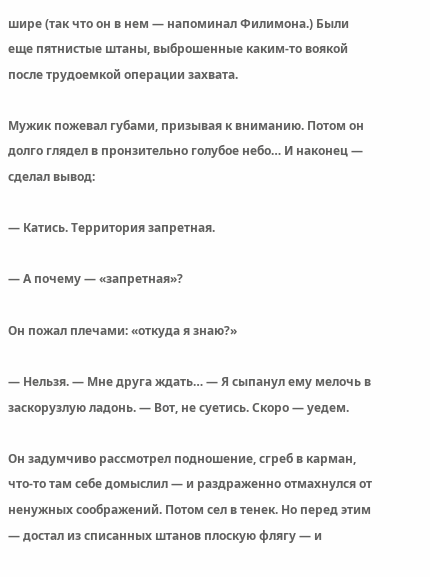шире (так что он в нем — напоминал Филимона.) Были еще пятнистые штаны, выброшенные каким-то воякой после трудоемкой операции захвата.

Мужик пожевал губами, призывая к вниманию. Потом он долго глядел в пронзительно голубое небо… И наконец — сделал вывод:

— Катись. Территория запретная.

— А почему — «запретная»?

Он пожал плечами: «откуда я знаю?»

— Нельзя. — Мне друга ждать… — Я сыпанул ему мелочь в заскорузлую ладонь. — Вот, не суетись. Скоро — уедем.

Он задумчиво рассмотрел подношение, сгреб в карман, что-то там себе домыслил — и раздраженно отмахнулся от ненужных соображений. Потом сел в тенек. Но перед этим — достал из списанных штанов плоскую флягу — и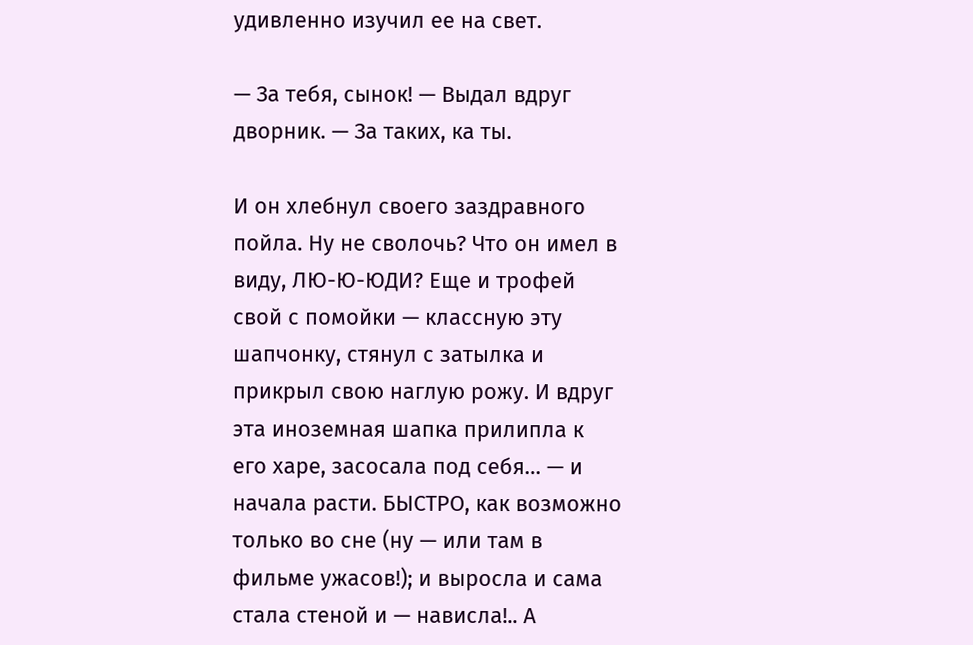удивленно изучил ее на свет.

— За тебя, сынок! — Выдал вдруг дворник. — За таких, ка ты.

И он хлебнул своего заздравного пойла. Ну не сволочь? Что он имел в виду, ЛЮ-Ю-ЮДИ? Еще и трофей свой с помойки — классную эту шапчонку, стянул с затылка и прикрыл свою наглую рожу. И вдруг эта иноземная шапка прилипла к его харе, засосала под себя… — и начала расти. БЫСТРО, как возможно только во сне (ну — или там в фильме ужасов!); и выросла и сама стала стеной и — нависла!.. А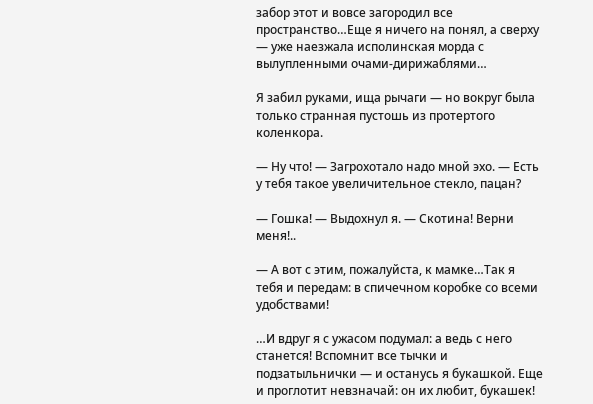забор этот и вовсе загородил все пространство…Еще я ничего на понял, а сверху — уже наезжала исполинская морда с вылупленными очами-дирижаблями…

Я забил руками, ища рычаги — но вокруг была только странная пустошь из протертого коленкора.

— Ну что! — Загрохотало надо мной эхо. — Есть у тебя такое увеличительное стекло, пацан?

— Гошка! — Выдохнул я. — Скотина! Верни меня!..

— А вот с этим, пожалуйста, к мамке…Так я тебя и передам: в спичечном коробке со всеми удобствами!

…И вдруг я с ужасом подумал: а ведь с него станется! Вспомнит все тычки и подзатыльнички — и останусь я букашкой. Еще и проглотит невзначай: он их любит, букашек!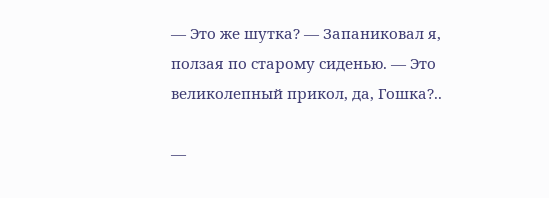— Это же шутка? — Запаниковал я, ползая по старому сиденью. — Это великолепный прикол, да, Гошка?..

—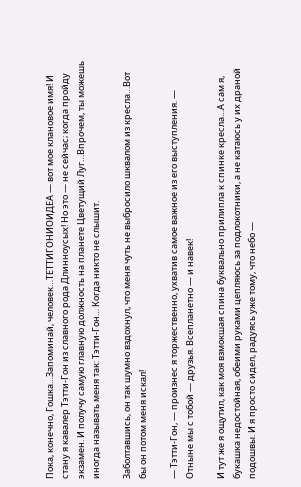Пока, конечно, Гошка…Запоминай, человек…ТЕТТИГОНИОИДЕА — вот мое клановое имя! И стану я кавалер Тэтти-Гон из славного рода Длинноусых! Но это — не сейчас; когда пройду экзамен. И получу самую главную должность на планете Цветущий Луг…Впрочем, ты можешь иногда называть меня так: Тэтти-Гон… Когда никто не слышит.

Заболтавшись, он так шумно вздохнул, что меня чуть не выбросило шквалом из кресла…Вот бы он потом меня искал!

— Тэтти-Гон, — произнес я торжественно, ухватив самое важное из его выступления. — Отныне мы с тобой — друзья. Всепланетно — и навек!

И тут же я ощутил, как моя взмокшая спина буквально прилипла к спинке кресла…А сам я, букашка недостойная, обеими руками цепляюсь за подлокотники, а не катаюсь у их драной подошвы. И я просто сидел, радуясь уже тому, что небо —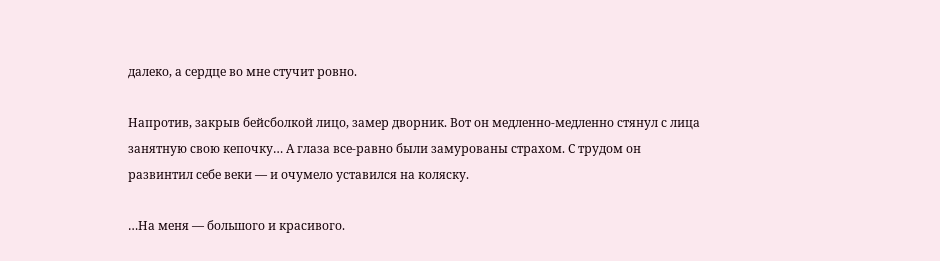далеко, а сердце во мне стучит ровно.

Напротив, закрыв бейсболкой лицо, замер дворник. Вот он медленно-медленно стянул с лица занятную свою кепочку… А глаза все-равно были замурованы страхом. С трудом он развинтил себе веки — и очумело уставился на коляску.

…На меня — большого и красивого.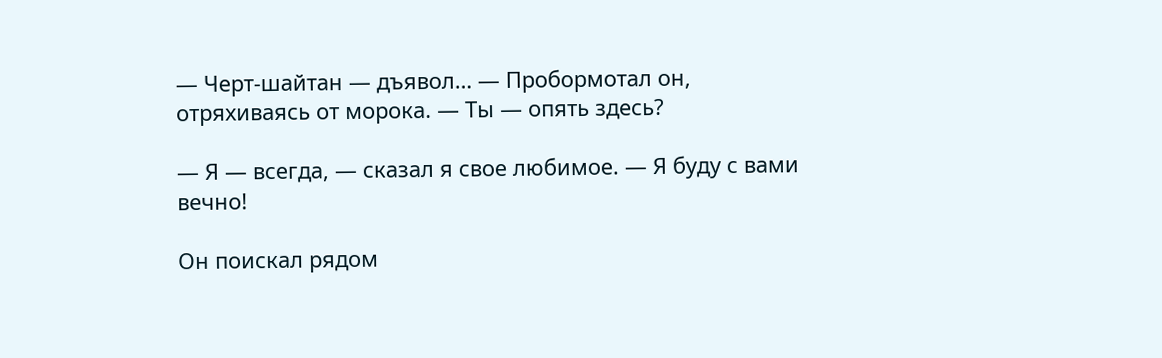— Черт-шайтан — дъявол… — Пробормотал он, отряхиваясь от морока. — Ты — опять здесь?

— Я — всегда, — сказал я свое любимое. — Я буду с вами вечно!

Он поискал рядом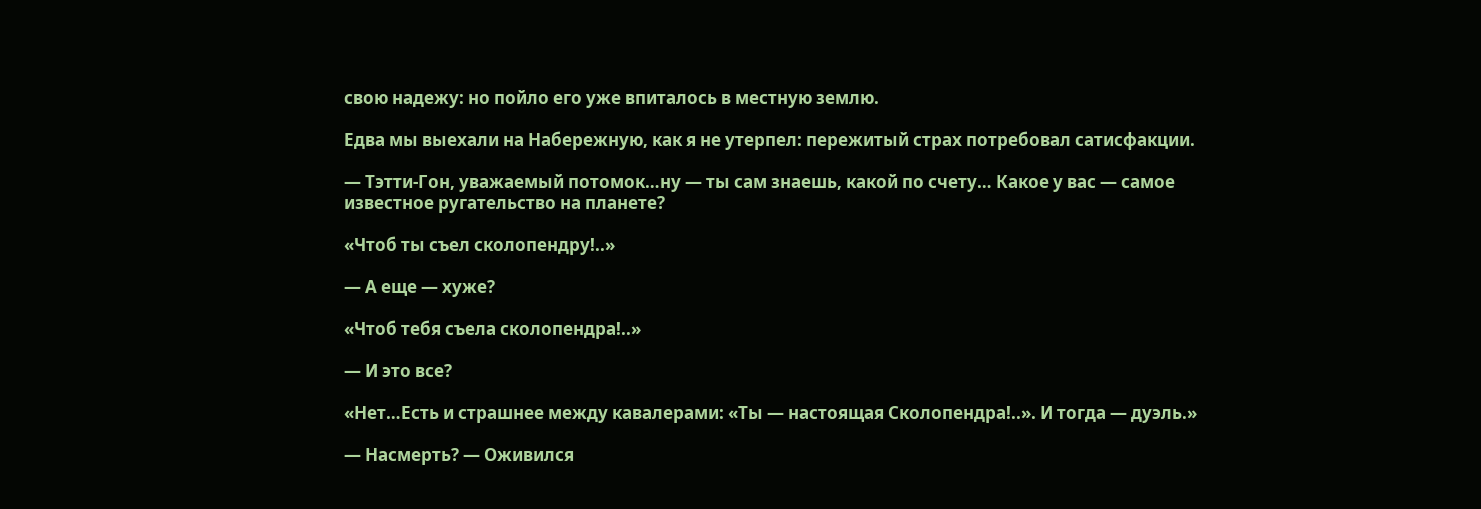свою надежу: но пойло его уже впиталось в местную землю.

Едва мы выехали на Набережную, как я не утерпел: пережитый страх потребовал сатисфакции.

— Тэтти-Гон, уважаемый потомок…ну — ты сам знаешь, какой по счету… Какое у вас — самое известное ругательство на планете?

«Чтоб ты съел сколопендру!..»

— А еще — хуже?

«Чтоб тебя съела сколопендра!..»

— И это все?

«Нет…Есть и страшнее между кавалерами: «Ты — настоящая Сколопендра!..». И тогда — дуэль.»

— Насмерть? — Оживился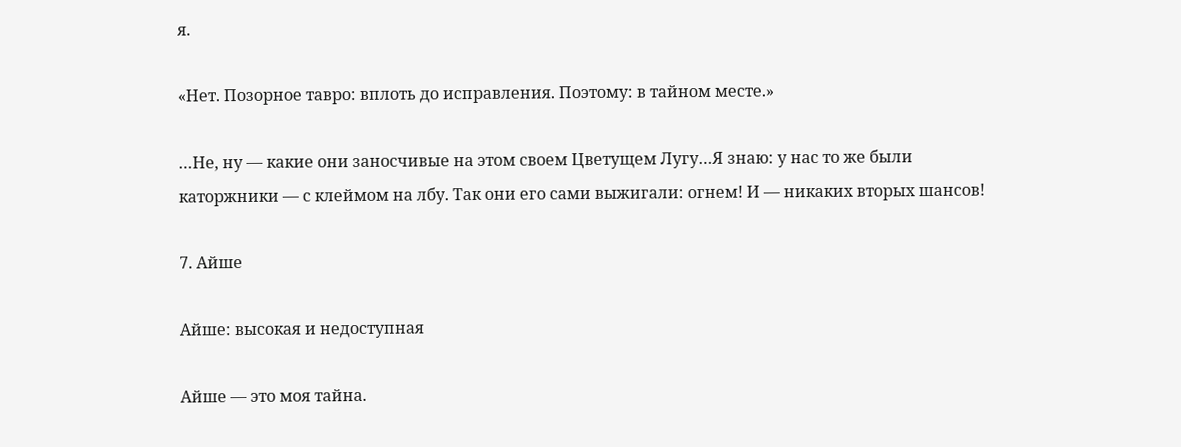я.

«Нет. Позорное тавро: вплоть до исправления. Поэтому: в тайном месте.»

…Не, ну — какие они заносчивые на этом своем Цветущем Лугу…Я знаю: у нас то же были каторжники — с клеймом на лбу. Так они его сами выжигали: огнем! И — никаких вторых шансов!

7. Айше

Айше: высокая и недоступная

Айше — это моя тайна.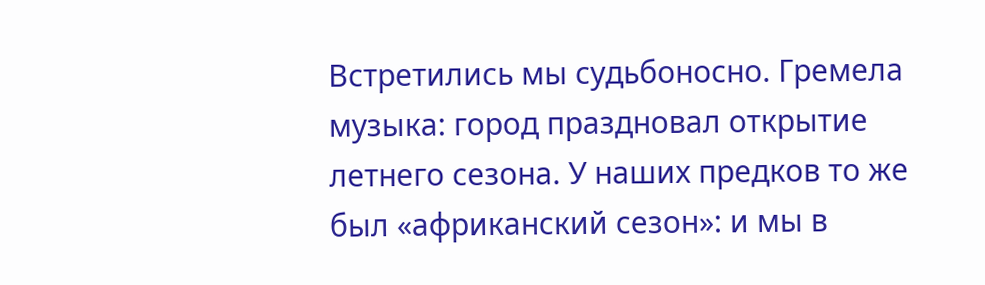Встретились мы судьбоносно. Гремела музыка: город праздновал открытие летнего сезона. У наших предков то же был «африканский сезон»: и мы в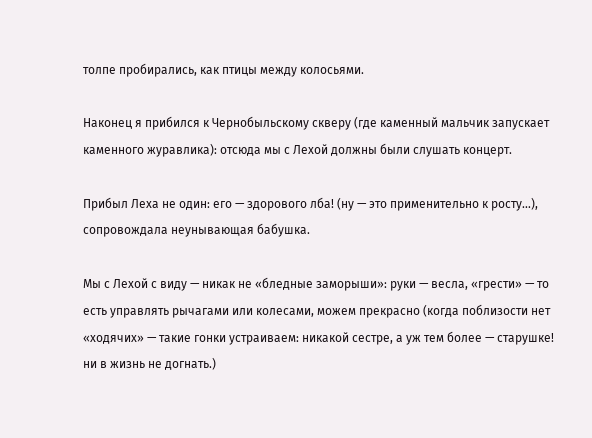толпе пробирались, как птицы между колосьями.

Наконец я прибился к Чернобыльскому скверу (где каменный мальчик запускает каменного журавлика): отсюда мы с Лехой должны были слушать концерт.

Прибыл Леха не один: его — здорового лба! (ну — это применительно к росту…), сопровождала неунывающая бабушка.

Мы с Лехой с виду — никак не «бледные заморыши»: руки — весла, «грести» — то есть управлять рычагами или колесами, можем прекрасно (когда поблизости нет «ходячих» — такие гонки устраиваем: никакой сестре, а уж тем более — старушке! ни в жизнь не догнать.)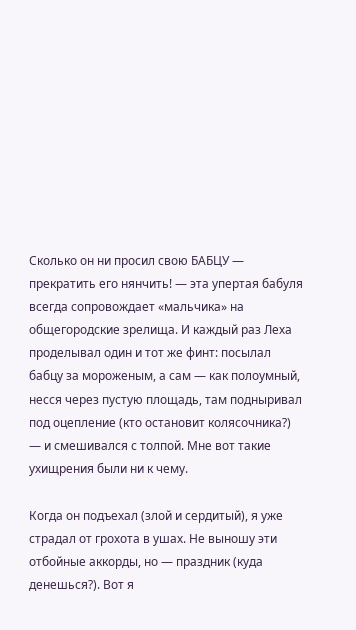Сколько он ни просил свою БАБЦУ — прекратить его нянчить! — эта упертая бабуля всегда сопровождает «мальчика» на общегородские зрелища. И каждый раз Леха проделывал один и тот же финт: посылал бабцу за мороженым, а сам — как полоумный, несся через пустую площадь, там подныривал под оцепление (кто остановит колясочника?) — и смешивался с толпой. Мне вот такие ухищрения были ни к чему.

Когда он подъехал (злой и сердитый), я уже страдал от грохота в ушах. Не выношу эти отбойные аккорды, но — праздник (куда денешься?). Вот я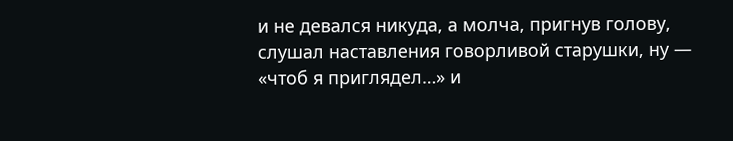и не девался никуда, а молча, пригнув голову, слушал наставления говорливой старушки, ну — «чтоб я приглядел…» и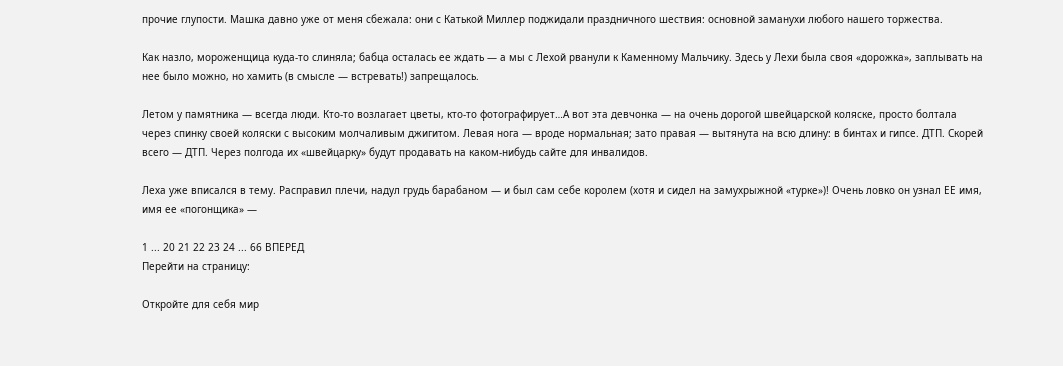прочие глупости. Машка давно уже от меня сбежала: они с Катькой Миллер поджидали праздничного шествия: основной заманухи любого нашего торжества.

Как назло, мороженщица куда-то слиняла; бабца осталась ее ждать — а мы с Лехой рванули к Каменному Мальчику. Здесь у Лехи была своя «дорожка», заплывать на нее было можно, но хамить (в смысле — встревать!) запрещалось.

Летом у памятника — всегда люди. Кто-то возлагает цветы, кто-то фотографирует…А вот эта девчонка — на очень дорогой швейцарской коляске, просто болтала через спинку своей коляски с высоким молчаливым джигитом. Левая нога — вроде нормальная; зато правая — вытянута на всю длину: в бинтах и гипсе. ДТП. Скорей всего — ДТП. Через полгода их «швейцарку» будут продавать на каком-нибудь сайте для инвалидов.

Леха уже вписался в тему. Расправил плечи, надул грудь барабаном — и был сам себе королем (хотя и сидел на замухрыжной «турке»)! Очень ловко он узнал ЕЕ имя, имя ее «погонщика» —

1 ... 20 21 22 23 24 ... 66 ВПЕРЕД
Перейти на страницу:

Откройте для себя мир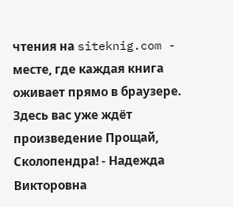чтения на siteknig.com - месте, где каждая книга оживает прямо в браузере. Здесь вас уже ждёт произведение Прощай, Сколопендра! - Надежда Викторовна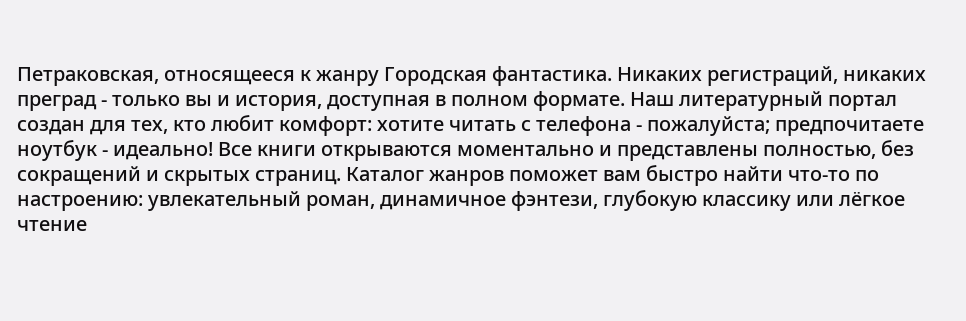Петраковская, относящееся к жанру Городская фантастика. Никаких регистраций, никаких преград - только вы и история, доступная в полном формате. Наш литературный портал создан для тех, кто любит комфорт: хотите читать с телефона - пожалуйста; предпочитаете ноутбук - идеально! Все книги открываются моментально и представлены полностью, без сокращений и скрытых страниц. Каталог жанров поможет вам быстро найти что-то по настроению: увлекательный роман, динамичное фэнтези, глубокую классику или лёгкое чтение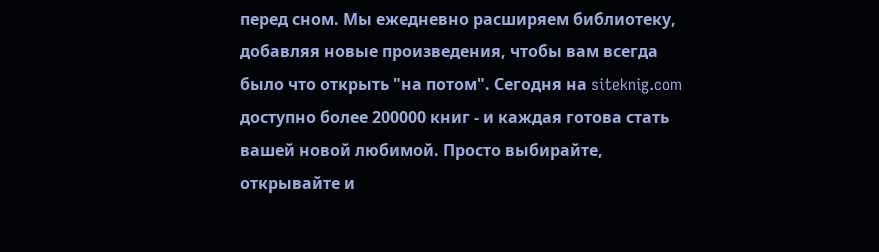перед сном. Мы ежедневно расширяем библиотеку, добавляя новые произведения, чтобы вам всегда было что открыть "на потом". Сегодня на siteknig.com доступно более 200000 книг - и каждая готова стать вашей новой любимой. Просто выбирайте, открывайте и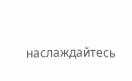наслаждайтесь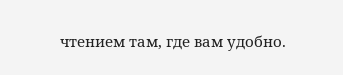чтением там, где вам удобно.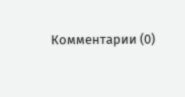Комментарии (0)